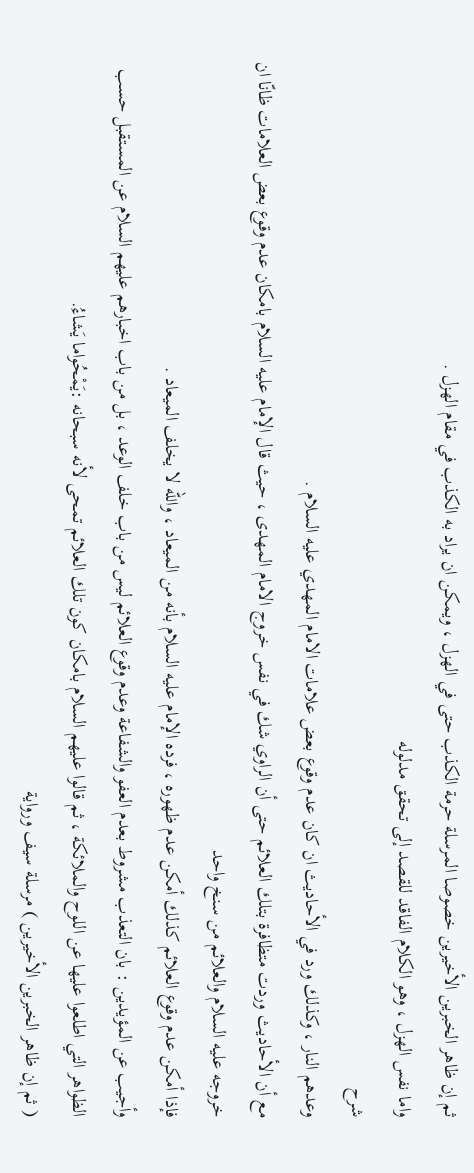ثم إن ظاهر الخبرين الأخيرين خصوصا المرسلة حرمة الكذب حتى في الهزل ، ويمكن ان يراد به الكذب في مقام الهزل .
واما نفس الهزل ، وهو الكلام الفاقد للقصد إلى تحقق مدلوله
شرح
وعدهم النار ، وكذلك ورد في الأحاديث ان كان عدم وقوع بعض علامات الامام المهدي عليه السلام .
مع أن الأحاديث وردت متظافرة بتلك العلائم حتى أن الراوي شك في نفس خروج الامام المهدى ، حيث قال الإمام عليه السلام بامكان عدم وقوع بعض العلامات ظانّا ان خروجه عليه السلام والعلائم من سنخ واحد
فإذا أمكن عدم وقوع العلائم كذلك أمكن عدم ظهوره ، فرده الإمام عليه السلام بأنه من الميعاد ، والله لا يخلف الميعاد .
وأجيب عن المؤيدين : بان التعذب مشروط بعدم العفو والشفاعة وعدم وقوع العلائم ليس من باب خلف الوعد ، بل من باب اخبارهم عليهم السلام عن المستقبل حسب الظواهر التي اطلعوا عليها عن اللوح والملائكة ، ثم قالوا عليهم السلام بامكان كون تلك العلائم تمحى لأنه سبحانه :يَمْحُواما يَشاءُ.
( ثم إن ظاهر الخبرين الأخيرين ) مرسلة سيف ورواية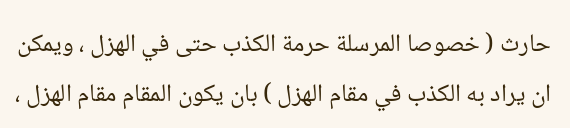حارث ( خصوصا المرسلة حرمة الكذب حتى في الهزل ، ويمكن ان يراد به الكذب في مقام الهزل ) بان يكون المقام مقام الهزل ،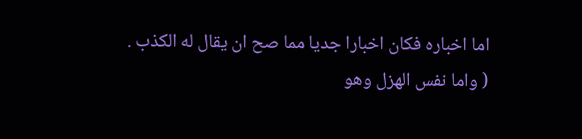اما اخباره فكان اخبارا جديا مما صح ان يقال له الكذب .
( واما نفس الهزل وهو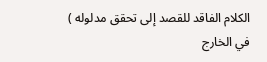الكلام الفاقد للقصد إلى تحقق مدلوله ) في الخارج